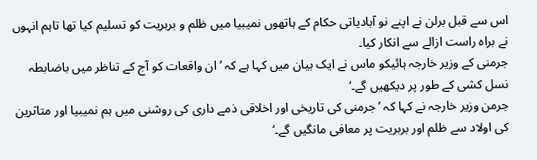اس سے قبل برلن نے اپنے نو آبادیاتی حکام کے ہاتھوں نمیبیا میں ظلم و بربریت کو تسلیم کیا تھا تاہم انہوں نے براہ راست ازالے سے انکار کیا۔
جرمنی کے وزیر خارجہ ہائیکو ماس نے ایک بیان میں کہا ہے کہ ’ان واقعات کو آج کے تناظر میں باضابطہ نسل کشی کے طور پر دیکھیں گے۔‘
جرمن وزیر خارجہ نے کہا کہ ’جرمنی کی تاریخی اور اخلاقی ذمے داری کی روشنی میں ہم نمیبیا اور متاثرین کی اولاد سے ظلم اور بربریت پر معافی مانگیں گے۔‘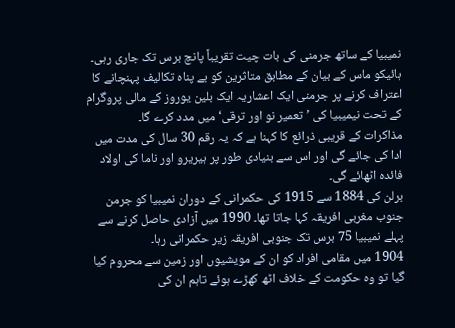نمیبیا کے ساتھ جرمنی کی بات چیت تقریباً پانچ برس تک جاری رہی۔
ہائیکو ماس کے بیان کے مطابق متاثرین کو بے پناہ تکالیف پہنچانے کا اعتراف کرنے پر جرمنی ایک اعشاریہ ایک بلین یوروز کے مالی پروگرام کے تحت نیمیبیا کی ’تعمیر نو اور ترقی‘ میں مدد کرے گا۔
مذاکرات کے قریبی ذرائع کا کہنا ہے کہ یہ رقم 30 سال کی مدت میں ادا کی جائے گی اور اس سے بنیادی طور پر ہیریرو اور ناما کی اولاد فائدہ اٹھائے گی۔
برلن کی 1884 سے 1915 کی حکمرانی کے دوران نمیبیا کو جرمن جنوب مغربی افریقہ کہا جاتا تھا۔ 1990 میں آزادی حاصل کرنے سے پہلے نمیبیا 75 برس تک جنوبی افریقہ زیر حکمرانی رہا۔
1904 میں مقامی افراد کو ان کے مویشیوں اور زمین سے محروم کیا گیا تو وہ حکومت کے خلاف اٹھ کھڑے ہوئے تاہم ان کی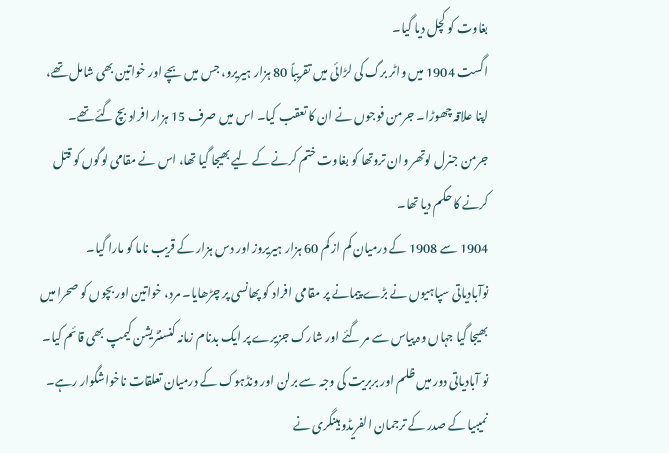بغاوت کو کچل دیا گیا۔
اگست 1904 میں واٹر برگ کی لڑائی میں تقریباً 80 ہزار ہیریرو، جس میں بچے اور خواتین بھی شامل تھے، اپنا علاقہ چھوڑا۔ جرمن فوجوں نے ان کا تعقب کیا۔ اس میں صرف 15 ہزار افراد بچ گئے تھے۔
جرمن جنرل لوتھر وان تروتھا کو بغاوت ختم کرنے کے لیے بھیجا گیا تھا، اس نے مقامی لوگوں کو قتل کرنے کا حکم دیا تھا۔
1904 سے 1908 کے درمیان کم از کم 60 ہزار ہیریروز اور دس ہزار کے قریب ناما کو مارا گیا۔
نوآبادیاتی سپاہیوں نے بڑے پیمانے پر مقامی افراد کو پھانسی پر چڑھایا۔ مرد، خواتین اور بچوں کو صحرا میں بھیجا گیا جہاں وہ پیاس سے مر گئے اور شارک جزیرے پر ایک بدنام زمانہ کنسنٹریشن کیمپ بھی قائم کیا۔
نو آبادیاتی دور میں ظلم اور بربریت کی وجہ سے برلن اور ونڈہوک کے درمیان تعلقات ناخواشگوار رہے۔
نمیبیا کے صدر کے ترجمان الفریڈو ہینگری نے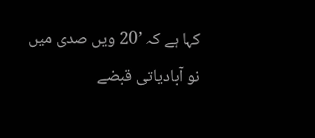کہا ہے کہ ’20 ویں صدی میں نو آبادیاتی قبضے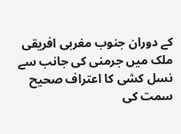کے دوران جنوب مغربی افریقی ملک میں جرمنی کی جانب سے نسل کشی کا اعتراف صحیح سمت کی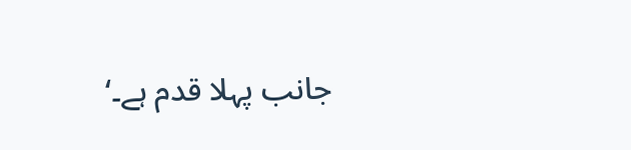جانب پہلا قدم ہے۔‘